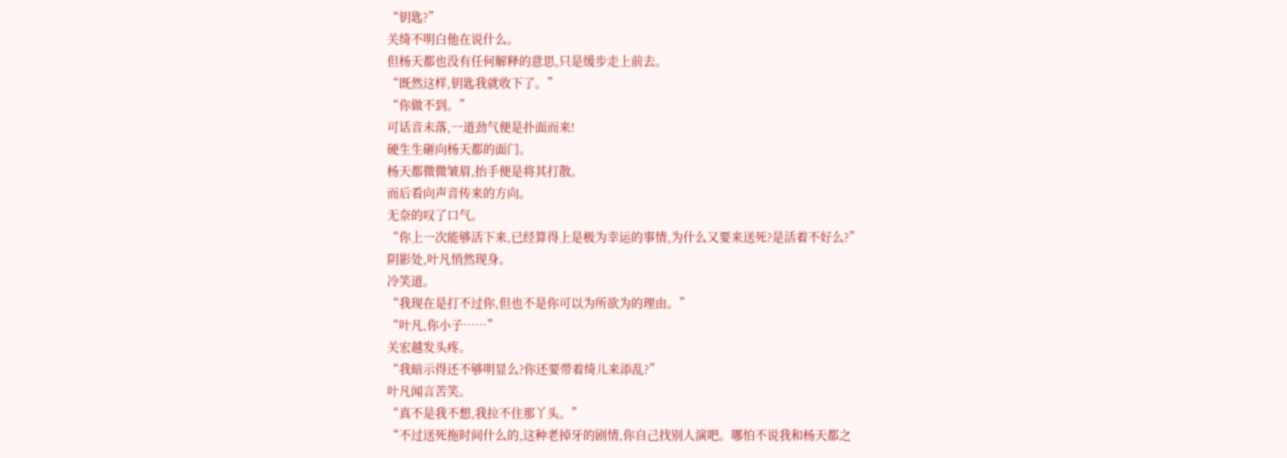“钥匙?”
关绮不明白他在说什么。
但杨天都也没有任何解释的意思,只是缓步走上前去。
“既然这样,钥匙我就收下了。”
“你做不到。”
可话音未落,一道劲气便是扑面而来!
硬生生砸向杨天都的面门。
杨天都微微皱眉,抬手便是将其打散。
而后看向声音传来的方向。
无奈的叹了口气。
“你上一次能够活下来,已经算得上是极为幸运的事情,为什么又要来送死?是活着不好么?”
阴影处,叶凡悄然现身。
冷笑道。
“我现在是打不过你,但也不是你可以为所欲为的理由。”
“叶凡,你小子……”
关宏越发头疼。
“我暗示得还不够明显么?你还要带着绮儿来添乱?”
叶凡闻言苦笑。
“真不是我不想,我拉不住那丫头。”
“不过送死拖时间什么的,这种老掉牙的剧情,你自己找别人演吧。哪怕不说我和杨天都之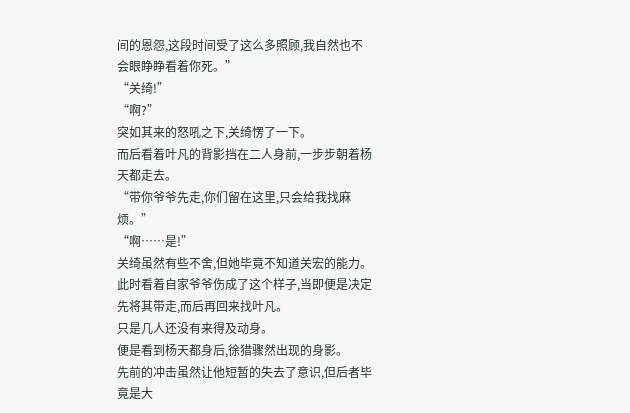间的恩怨,这段时间受了这么多照顾,我自然也不会眼睁睁看着你死。”
“关绮!”
“啊?”
突如其来的怒吼之下,关绮愣了一下。
而后看着叶凡的背影挡在二人身前,一步步朝着杨天都走去。
“带你爷爷先走,你们留在这里,只会给我找麻烦。”
“啊……是!”
关绮虽然有些不舍,但她毕竟不知道关宏的能力。
此时看着自家爷爷伤成了这个样子,当即便是决定先将其带走,而后再回来找叶凡。
只是几人还没有来得及动身。
便是看到杨天都身后,徐猎骤然出现的身影。
先前的冲击虽然让他短暂的失去了意识,但后者毕竟是大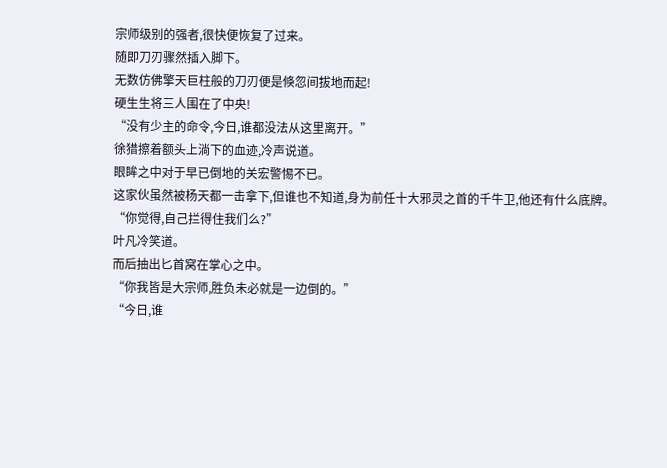宗师级别的强者,很快便恢复了过来。
随即刀刃骤然插入脚下。
无数仿佛擎天巨柱般的刀刃便是倏忽间拔地而起!
硬生生将三人围在了中央!
“没有少主的命令,今日,谁都没法从这里离开。”
徐猎擦着额头上淌下的血迹,冷声说道。
眼眸之中对于早已倒地的关宏警惕不已。
这家伙虽然被杨天都一击拿下,但谁也不知道,身为前任十大邪灵之首的千牛卫,他还有什么底牌。
“你觉得,自己拦得住我们么?”
叶凡冷笑道。
而后抽出匕首窝在掌心之中。
“你我皆是大宗师,胜负未必就是一边倒的。”
“今日,谁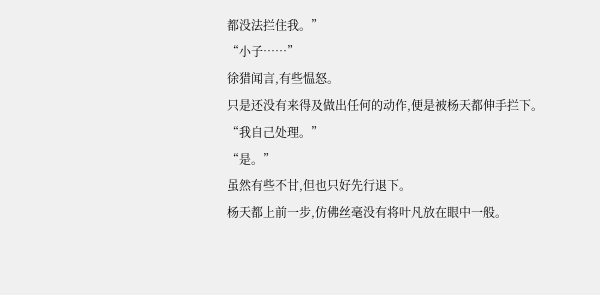都没法拦住我。”
“小子……”
徐猎闻言,有些愠怒。
只是还没有来得及做出任何的动作,便是被杨天都伸手拦下。
“我自己处理。”
“是。”
虽然有些不甘,但也只好先行退下。
杨天都上前一步,仿佛丝毫没有将叶凡放在眼中一般。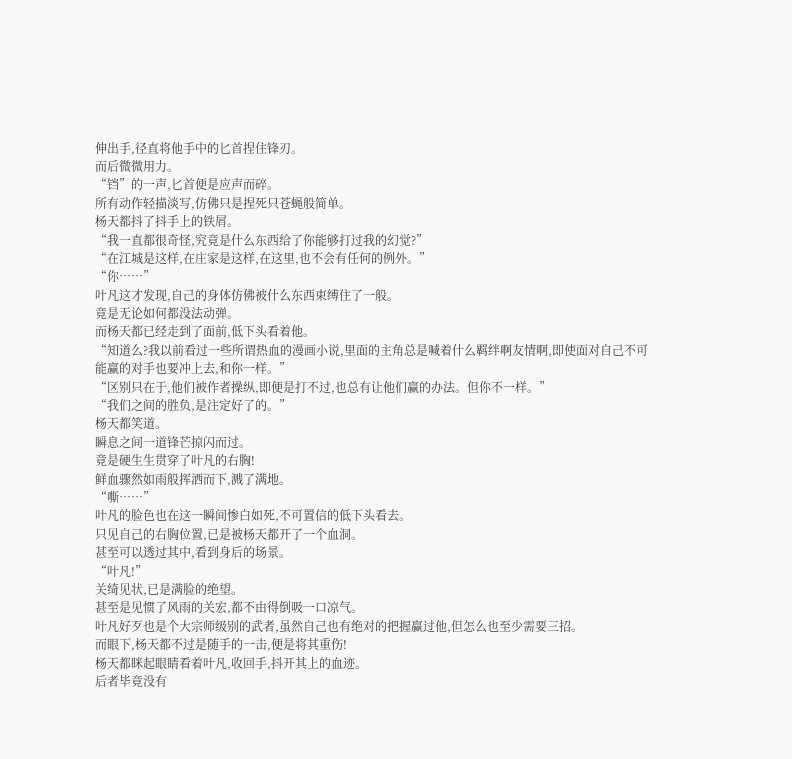伸出手,径直将他手中的匕首捏住锋刃。
而后微微用力。
“铛”的一声,匕首便是应声而碎。
所有动作轻描淡写,仿佛只是捏死只苍蝇般简单。
杨天都抖了抖手上的铁屑。
“我一直都很奇怪,究竟是什么东西给了你能够打过我的幻觉?”
“在江城是这样,在庄家是这样,在这里,也不会有任何的例外。”
“你……”
叶凡这才发现,自己的身体仿佛被什么东西束缚住了一般。
竟是无论如何都没法动弹。
而杨天都已经走到了面前,低下头看着他。
“知道么?我以前看过一些所谓热血的漫画小说,里面的主角总是喊着什么羁绊啊友情啊,即使面对自己不可能赢的对手也要冲上去,和你一样。”
“区别只在于,他们被作者操纵,即便是打不过,也总有让他们赢的办法。但你不一样。”
“我们之间的胜负,是注定好了的。”
杨天都笑道。
瞬息之间一道锋芒掠闪而过。
竟是硬生生贯穿了叶凡的右胸!
鲜血骤然如雨般挥洒而下,溅了满地。
“嘶……”
叶凡的脸色也在这一瞬间惨白如死,不可置信的低下头看去。
只见自己的右胸位置,已是被杨天都开了一个血洞。
甚至可以透过其中,看到身后的场景。
“叶凡!”
关绮见状,已是满脸的绝望。
甚至是见惯了风雨的关宏,都不由得倒吸一口凉气。
叶凡好歹也是个大宗师级别的武者,虽然自己也有绝对的把握赢过他,但怎么也至少需要三招。
而眼下,杨天都不过是随手的一击,便是将其重伤!
杨天都眯起眼睛看着叶凡,收回手,抖开其上的血迹。
后者毕竟没有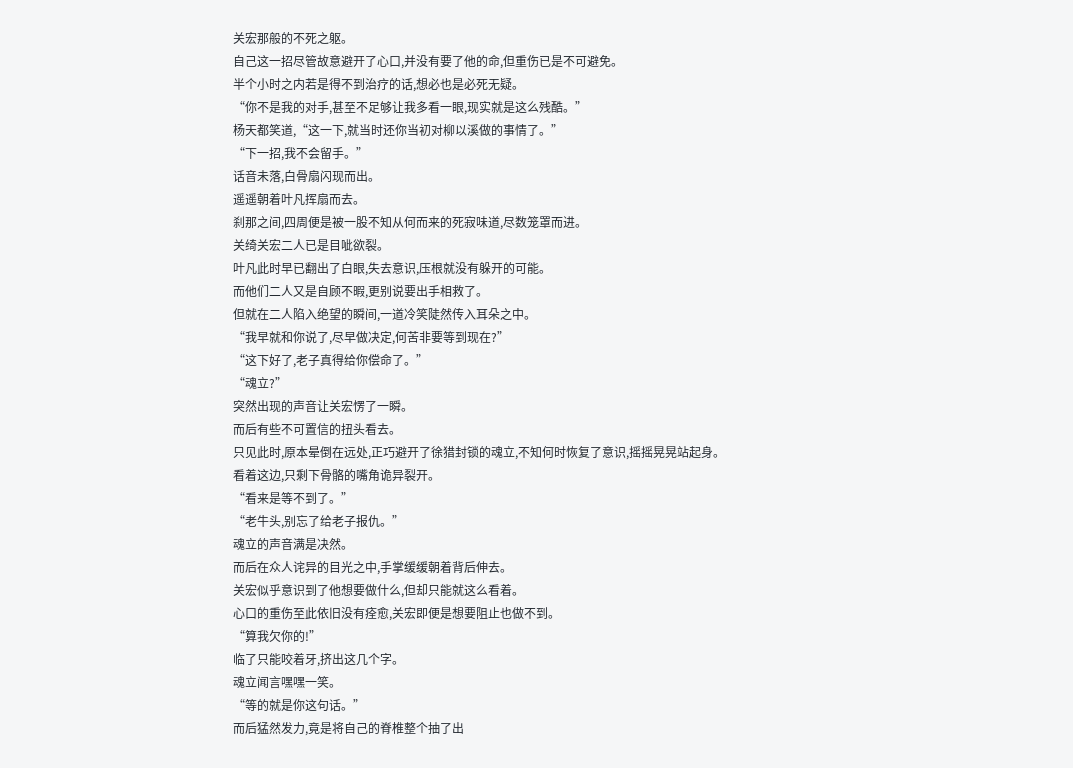关宏那般的不死之躯。
自己这一招尽管故意避开了心口,并没有要了他的命,但重伤已是不可避免。
半个小时之内若是得不到治疗的话,想必也是必死无疑。
“你不是我的对手,甚至不足够让我多看一眼,现实就是这么残酷。”
杨天都笑道,“这一下,就当时还你当初对柳以溪做的事情了。”
“下一招,我不会留手。”
话音未落,白骨扇闪现而出。
遥遥朝着叶凡挥扇而去。
刹那之间,四周便是被一股不知从何而来的死寂味道,尽数笼罩而进。
关绮关宏二人已是目呲欲裂。
叶凡此时早已翻出了白眼,失去意识,压根就没有躲开的可能。
而他们二人又是自顾不暇,更别说要出手相救了。
但就在二人陷入绝望的瞬间,一道冷笑陡然传入耳朵之中。
“我早就和你说了,尽早做决定,何苦非要等到现在?”
“这下好了,老子真得给你偿命了。”
“魂立?”
突然出现的声音让关宏愣了一瞬。
而后有些不可置信的扭头看去。
只见此时,原本晕倒在远处,正巧避开了徐猎封锁的魂立,不知何时恢复了意识,摇摇晃晃站起身。
看着这边,只剩下骨骼的嘴角诡异裂开。
“看来是等不到了。”
“老牛头,别忘了给老子报仇。”
魂立的声音满是决然。
而后在众人诧异的目光之中,手掌缓缓朝着背后伸去。
关宏似乎意识到了他想要做什么,但却只能就这么看着。
心口的重伤至此依旧没有痊愈,关宏即便是想要阻止也做不到。
“算我欠你的!”
临了只能咬着牙,挤出这几个字。
魂立闻言嘿嘿一笑。
“等的就是你这句话。”
而后猛然发力,竟是将自己的脊椎整个抽了出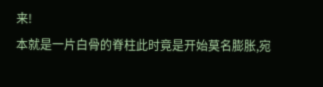来!
本就是一片白骨的脊柱此时竟是开始莫名膨胀,宛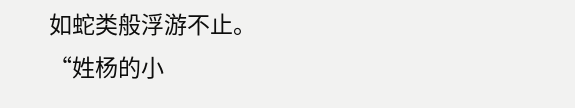如蛇类般浮游不止。
“姓杨的小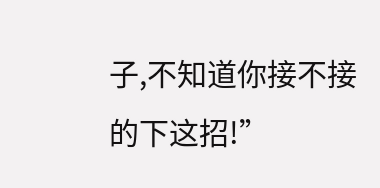子,不知道你接不接的下这招!”